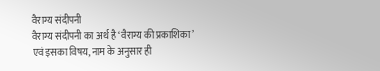वैराग्य संदीपनी
वैराग्य संदीपनी का अर्थ है ‘वैराग्य की प्रकाशिका’ एवं इसका विषय, नाम के अनुसार ही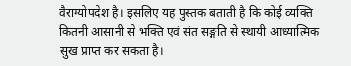वैराग्योपदेश है। इसलिए यह पुस्तक बताती है कि कोई व्यक्ति कितनी आसानी से भक्ति एवं संत सङ्गति से स्थायी आध्यात्मिक सुख प्राप्त कर सकता है।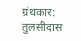ग्रंथकार: तुलसीदास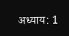अध्याय: 1